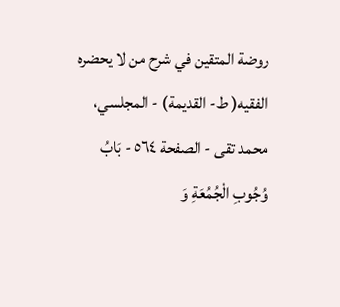روضة المتقين في شرح من لا يحضره الفقيه( ط- القديمة) - المجلسي، محمد تقى - الصفحة ٥٦٤ - بَابُ وُجُوبِ الْجُمُعَةِ وَ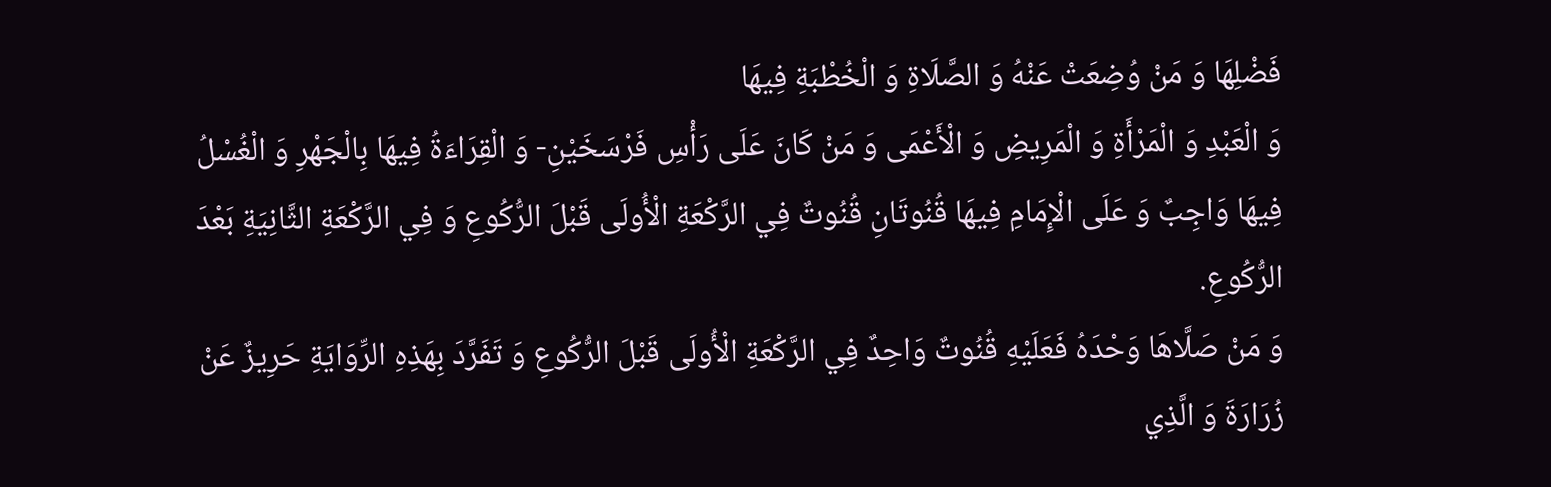فَضْلِهَا وَ مَنْ وُضِعَتْ عَنْهُ وَ الصَّلَاةِ وَ الْخُطْبَةِ فِيهَا
وَ الْعَبْدِ وَ الْمَرْأَةِ وَ الْمَرِيضِ وَ الْأَعْمَى وَ مَنْ كَانَ عَلَى رَأْسِ فَرْسَخَيْنِ- وَ الْقِرَاءَةُ فِيهَا بِالْجَهْرِ وَ الْغُسْلُ فِيهَا وَاجِبٌ وَ عَلَى الْإِمَامِ فِيهَا قُنُوتَانِ قُنُوتٌ فِي الرَّكْعَةِ الْأُولَى قَبْلَ الرُّكُوعِ وَ فِي الرَّكْعَةِ الثَّانِيَةِ بَعْدَ الرُّكُوعِ.
وَ مَنْ صَلَّاهَا وَحْدَهُ فَعَلَيْهِ قُنُوتٌ وَاحِدٌ فِي الرَّكْعَةِ الْأُولَى قَبْلَ الرُّكُوعِ وَ تَفَرَّدَ بِهَذِهِ الرِّوَايَةِ حَرِيزٌ عَنْ زُرَارَةَ وَ الَّذِي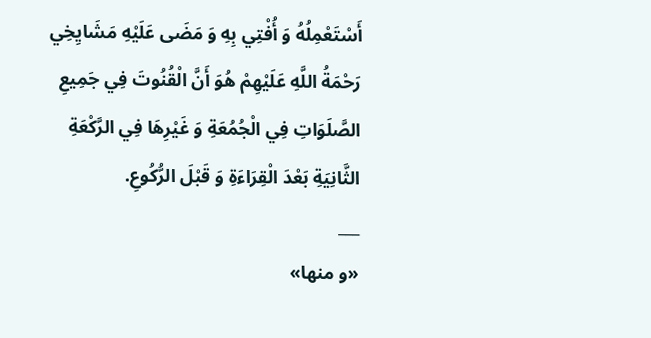أَسْتَعْمِلُهُ وَ أُفْتِي بِهِ وَ مَضَى عَلَيْهِ مَشَايِخِي رَحْمَةُ اللَّهِ عَلَيْهِمْ هُوَ أَنَّ الْقُنُوتَ فِي جَمِيعِ الصَّلَوَاتِ فِي الْجُمُعَةِ وَ غَيْرِهَا فِي الرَّكْعَةِ الثَّانِيَةِ بَعْدَ الْقِرَاءَةِ وَ قَبْلَ الرُّكُوعِ.
___
«و منها»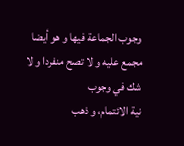وجوب الجماعة فيها و هو أيضا مجمع عليه و لا تصح منفردا و لا شك في وجوب
نية الائتمام، و ذهب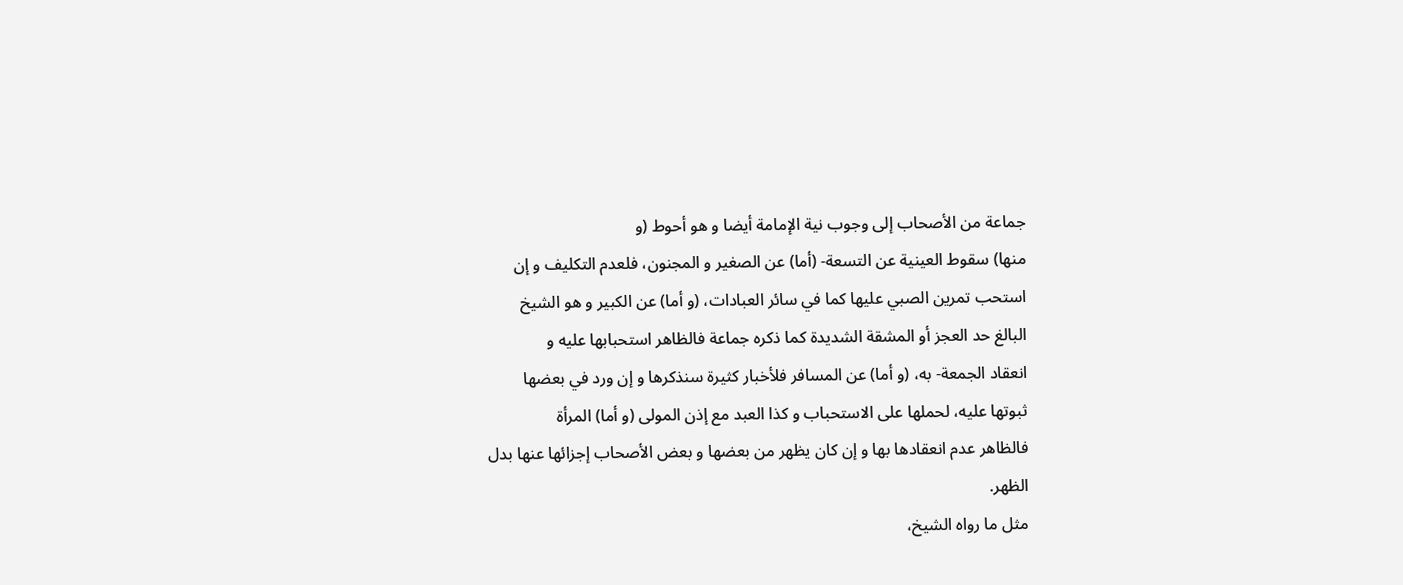جماعة من الأصحاب إلى وجوب نية الإمامة أيضا و هو أحوط (و
منها) سقوط العينية عن التسعة- (أما) عن الصغير و المجنون، فلعدم التكليف و إن
استحب تمرين الصبي عليها كما في سائر العبادات، (و أما) عن الكبير و هو الشيخ
البالغ حد العجز أو المشقة الشديدة كما ذكره جماعة فالظاهر استحبابها عليه و
انعقاد الجمعة- به، (و أما) عن المسافر فلأخبار كثيرة سنذكرها و إن ورد في بعضها
ثبوتها عليه، لحملها على الاستحباب و كذا العبد مع إذن المولى (و أما) المرأة
فالظاهر عدم انعقادها بها و إن كان يظهر من بعضها و بعض الأصحاب إجزائها عنها بدل
الظهر.
مثل ما رواه الشيخ،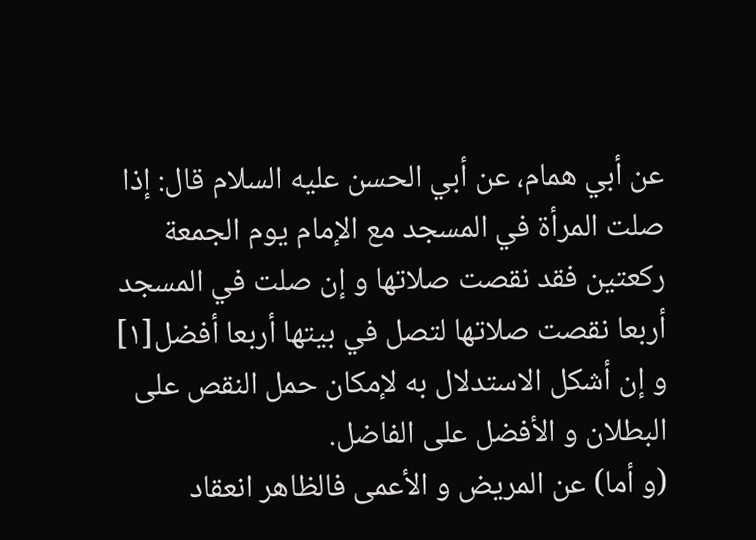عن أبي همام، عن أبي الحسن عليه السلام قال: إذا صلت المرأة في المسجد مع الإمام يوم الجمعة ركعتين فقد نقصت صلاتها و إن صلت في المسجد أربعا نقصت صلاتها لتصل في بيتها أربعا أفضل[١] و إن أشكل الاستدلال به لإمكان حمل النقص على البطلان و الأفضل على الفاضل.
(و أما) عن المريض و الأعمى فالظاهر انعقاد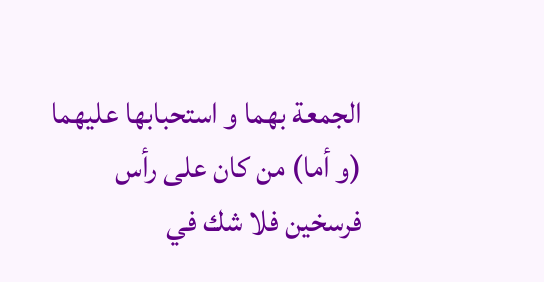الجمعة بهما و استحبابها عليهما (و أما) من كان على رأس فرسخين فلا شك في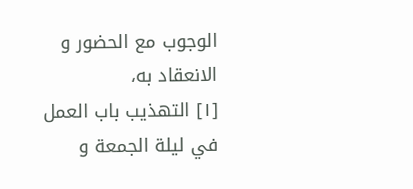الوجوب مع الحضور و الانعقاد به،
[١] التهذيب باب العمل في ليلة الجمعة و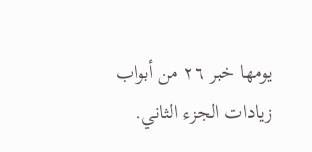يومها خبر ٢٦ من أبواب زيادات الجزء الثاني.